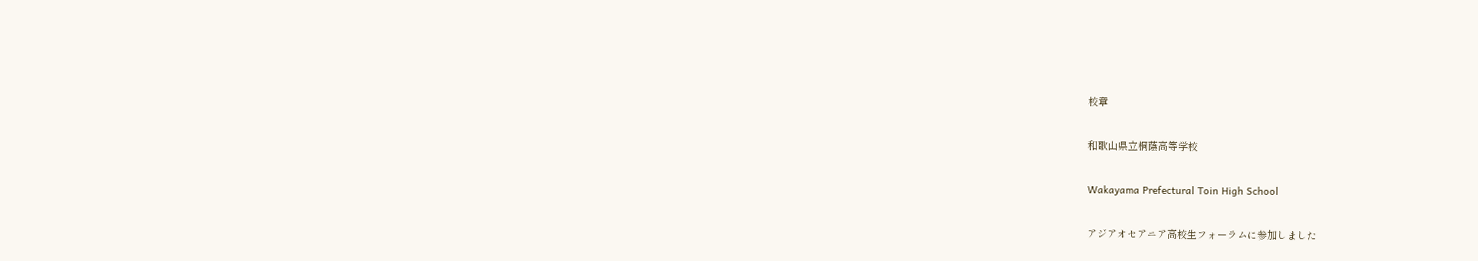校章

和歌山県立桐蔭高等学校

Wakayama Prefectural Toin High School

アジアオセアニア高校生フォーラムに参加しました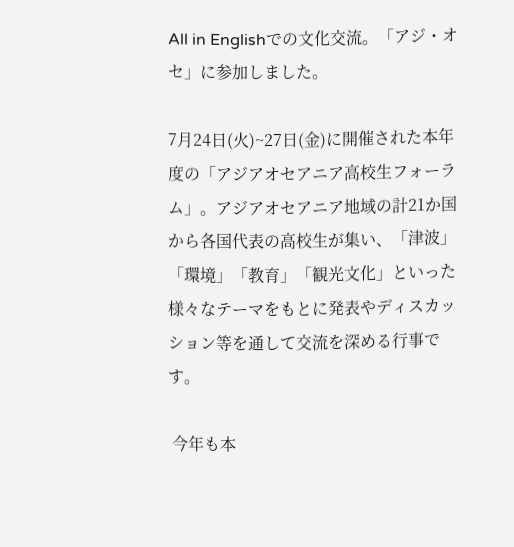All in Englishでの文化交流。「アジ・オセ」に参加しました。

7月24日(火)~27日(金)に開催された本年度の「アジアオセアニア高校生フォーラム」。アジアオセアニア地域の計21か国から各国代表の高校生が集い、「津波」「環境」「教育」「観光文化」といった様々なテーマをもとに発表やディスカッション等を通して交流を深める行事です。

 今年も本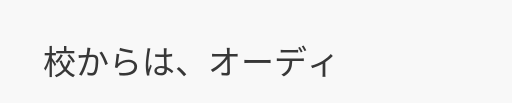校からは、オーディ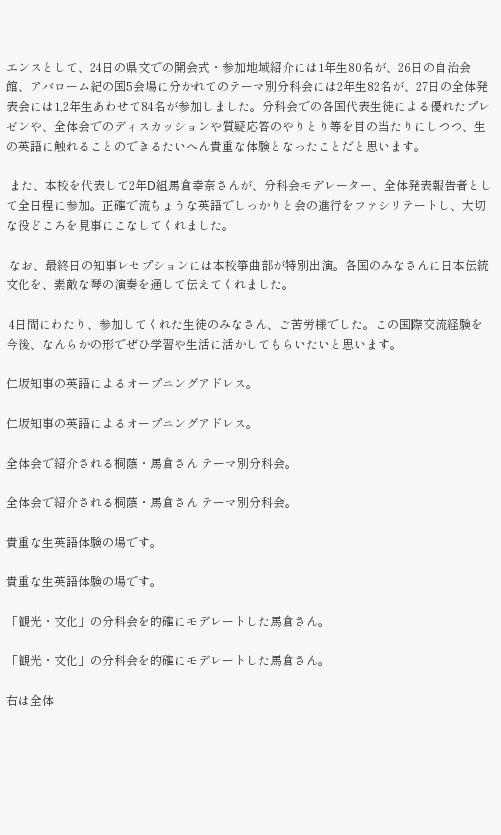エンスとして、24日の県文での開会式・参加地域紹介には1年生80名が、26日の自治会館、アバローム紀の国5会場に分かれてのテーマ別分科会には2年生82名が、27日の全体発表会には1,2年生あわせて84名が参加しました。分科会での各国代表生徒による優れたプレゼンや、全体会でのディスカッションや質疑応答のやりとり等を目の当たりにしつつ、生の英語に触れることのできるたいへん貴重な体験となったことだと思います。

 また、本校を代表して2年D組馬倉幸奈さんが、分科会モデレーター、全体発表報告者として全日程に参加。正確で流ちょうな英語でしっかりと会の進行をファシリテートし、大切な役どころを見事にこなしてくれました。

 なお、最終日の知事レセプションには本校箏曲部が特別出演。各国のみなさんに日本伝統文化を、素敵な琴の演奏を通して伝えてくれました。

 4日間にわたり、参加してくれた生徒のみなさん、ご苦労様でした。この国際交流経験を今後、なんらかの形でぜひ学習や生活に活かしてもらいたいと思います。

仁坂知事の英語によるオープニングアドレス。

仁坂知事の英語によるオープニングアドレス。

全体会で紹介される桐蔭・馬倉さん テーマ別分科会。

全体会で紹介される桐蔭・馬倉さん テーマ別分科会。

貴重な生英語体験の場です。

貴重な生英語体験の場です。

「観光・文化」の分科会を的確にモデレートした馬倉さん。

「観光・文化」の分科会を的確にモデレートした馬倉さん。

右は全体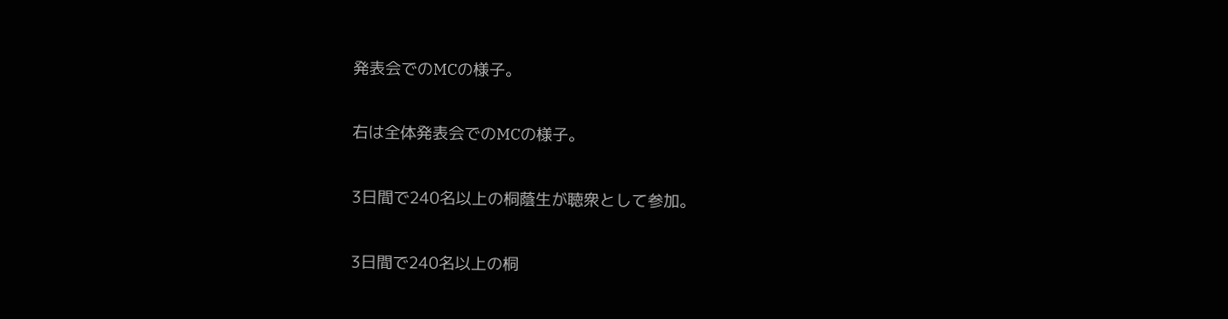発表会でのMCの様子。

右は全体発表会でのMCの様子。

3日間で240名以上の桐蔭生が聴衆として参加。

3日間で240名以上の桐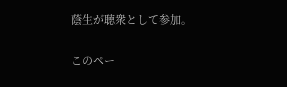蔭生が聴衆として参加。

このペー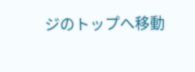ジのトップへ移動